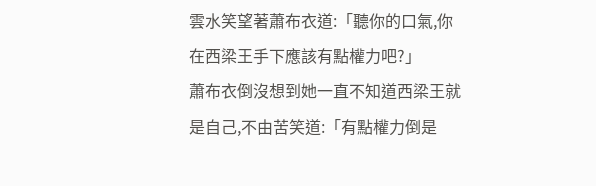雲水笑望著蕭布衣道:「聽你的口氣,你在西梁王手下應該有點權力吧?」
蕭布衣倒沒想到她一直不知道西梁王就是自己,不由苦笑道:「有點權力倒是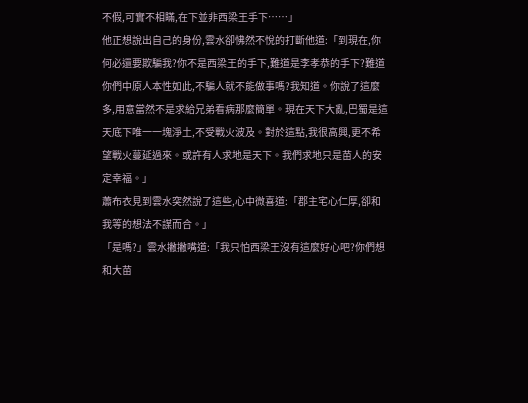不假,可實不相瞞,在下並非西梁王手下……」
他正想說出自己的身份,雲水卻怫然不悅的打斷他道:「到現在,你何必還要欺騙我?你不是西梁王的手下,難道是李孝恭的手下?難道你們中原人本性如此,不騙人就不能做事嗎?我知道。你說了這麼多,用意當然不是求給兄弟看病那麼簡單。現在天下大亂,巴蜀是這天底下唯一一塊淨土,不受戰火波及。對於這點,我很高興,更不希望戰火蔓延過來。或許有人求地是天下。我們求地只是苗人的安定幸福。」
蕭布衣見到雲水突然說了這些,心中微喜道:「郡主宅心仁厚,卻和我等的想法不謀而合。」
「是嗎?」雲水撇撇嘴道:「我只怕西梁王沒有這麼好心吧?你們想和大苗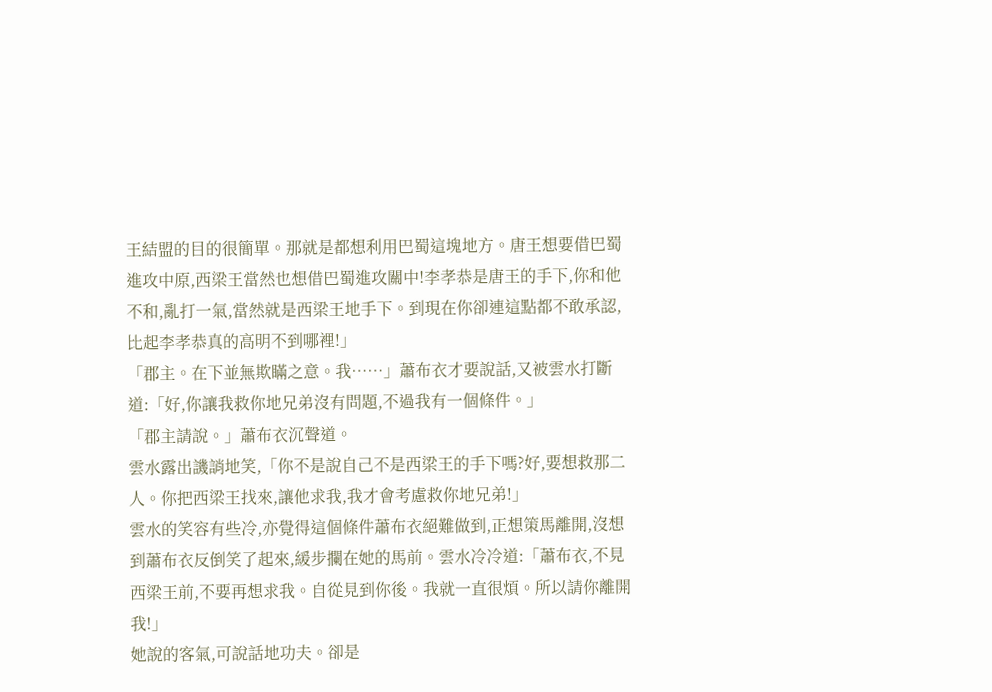王結盟的目的很簡單。那就是都想利用巴蜀這塊地方。唐王想要借巴蜀進攻中原,西梁王當然也想借巴蜀進攻關中!李孝恭是唐王的手下,你和他不和,亂打一氣,當然就是西梁王地手下。到現在你卻連這點都不敢承認,比起李孝恭真的高明不到哪裡!」
「郡主。在下並無欺瞞之意。我……」蕭布衣才要說話,又被雲水打斷道:「好,你讓我救你地兄弟沒有問題,不過我有一個條件。」
「郡主請說。」蕭布衣沉聲道。
雲水露出譏誚地笑,「你不是說自己不是西梁王的手下嗎?好,要想救那二人。你把西梁王找來,讓他求我,我才會考慮救你地兄弟!」
雲水的笑容有些冷,亦覺得這個條件蕭布衣絕難做到,正想策馬離開,沒想到蕭布衣反倒笑了起來,緩步攔在她的馬前。雲水冷冷道:「蕭布衣,不見西梁王前,不要再想求我。自從見到你後。我就一直很煩。所以請你離開我!」
她說的客氣,可說話地功夫。卻是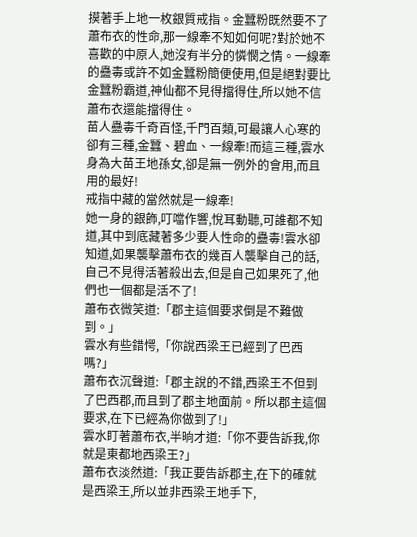摸著手上地一枚銀質戒指。金蠶粉既然要不了蕭布衣的性命,那一線牽不知如何呢?對於她不喜歡的中原人,她沒有半分的憐憫之情。一線牽的蠱毒或許不如金蠶粉簡便使用,但是絕對要比金蠶粉霸道,神仙都不見得擋得住,所以她不信蕭布衣還能擋得住。
苗人蠱毒千奇百怪,千門百類,可最讓人心寒的卻有三種,金蠶、碧血、一線牽!而這三種,雲水身為大苗王地孫女,卻是無一例外的會用,而且用的最好!
戒指中藏的當然就是一線牽!
她一身的銀飾,叮噹作響,悅耳動聽,可誰都不知道,其中到底藏著多少要人性命的蠱毒!雲水卻知道,如果襲擊蕭布衣的幾百人襲擊自己的話,自己不見得活著殺出去,但是自己如果死了,他們也一個都是活不了!
蕭布衣微笑道:「郡主這個要求倒是不難做到。」
雲水有些錯愕,「你說西梁王已經到了巴西嗎?」
蕭布衣沉聲道:「郡主說的不錯,西梁王不但到了巴西郡,而且到了郡主地面前。所以郡主這個要求,在下已經為你做到了!」
雲水盯著蕭布衣,半晌才道:「你不要告訴我,你就是東都地西梁王?」
蕭布衣淡然道:「我正要告訴郡主,在下的確就是西梁王,所以並非西梁王地手下,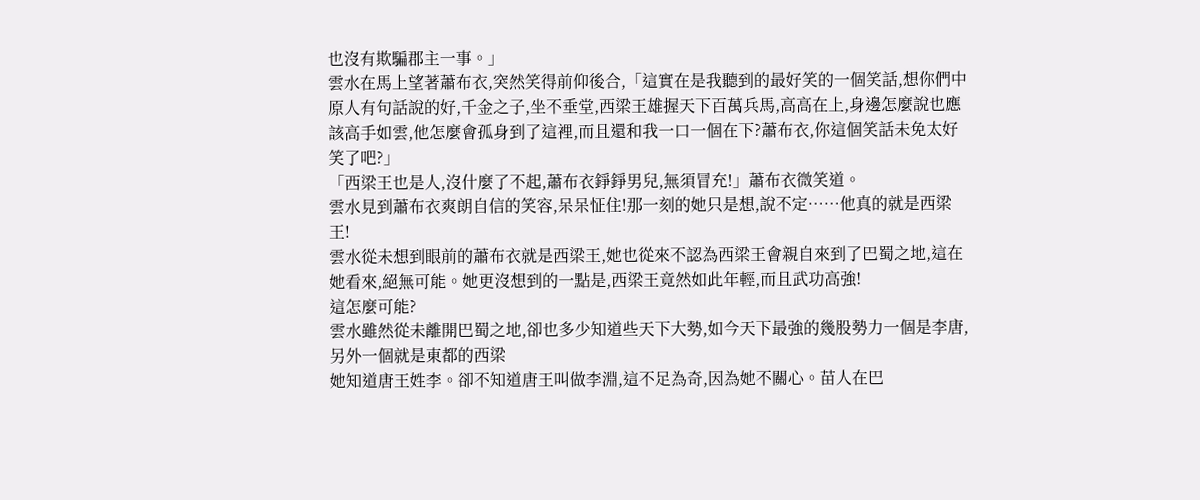也沒有欺騙郡主一事。」
雲水在馬上望著蕭布衣,突然笑得前仰後合,「這實在是我聽到的最好笑的一個笑話,想你們中原人有句話說的好,千金之子,坐不垂堂,西梁王雄握天下百萬兵馬,高高在上,身邊怎麼說也應該高手如雲,他怎麼會孤身到了這裡,而且還和我一口一個在下?蕭布衣,你這個笑話未免太好笑了吧?」
「西梁王也是人,沒什麼了不起,蕭布衣錚錚男兒,無須冒充!」蕭布衣微笑道。
雲水見到蕭布衣爽朗自信的笑容,呆呆怔住!那一刻的她只是想,說不定……他真的就是西梁王!
雲水從未想到眼前的蕭布衣就是西梁王,她也從來不認為西梁王會親自來到了巴蜀之地,這在她看來,絕無可能。她更沒想到的一點是,西梁王竟然如此年輕,而且武功高強!
這怎麼可能?
雲水雖然從未離開巴蜀之地,卻也多少知道些天下大勢,如今天下最強的幾股勢力一個是李唐,另外一個就是東都的西梁
她知道唐王姓李。卻不知道唐王叫做李淵,這不足為奇,因為她不關心。苗人在巴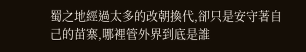蜀之地經過太多的改朝換代,卻只是安守著自己的苗寨,哪裡管外界到底是誰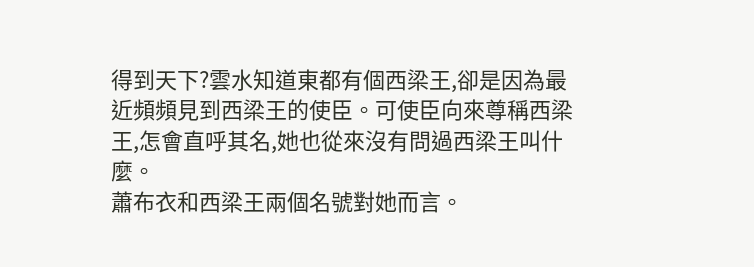得到天下?雲水知道東都有個西梁王,卻是因為最近頻頻見到西梁王的使臣。可使臣向來尊稱西梁王,怎會直呼其名,她也從來沒有問過西梁王叫什麼。
蕭布衣和西梁王兩個名號對她而言。